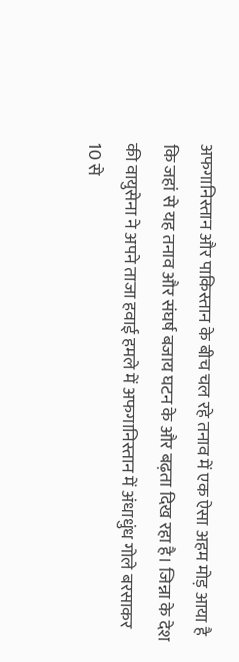अफगानिस्तान और पाकिस्तान के बीच चल रहे तनाव में एक ऐसा अहम मोड़ आया है कि जहां से यह तनाव और संघर्ष बजाय घटन के और बढ़ता दिख रहा है। जिन्ना के देश की वायुसेना ने अपने ताजा हवाई हमले में अफगानिस्तान में अंधाधुंध गोले बरसाकर 10 से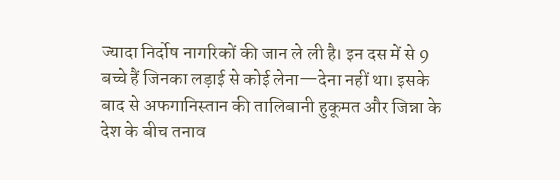ज्यादा निर्दोष नागरिकों की जान ले ली है। इन दस में से 9 बच्चे हैं जिनका लड़ाई से कोई लेना—देना नहीं था। इसके बाद से अफगानिस्तान की तालिबानी हुकूमत और जिन्ना के देश के बीच तनाव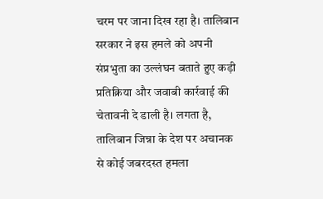चरम पर जाना दिख रहा है। तालिबान सरकार ने इस हमले को अपनी संप्रभुता का उल्लंघन बताते हुए कड़ी प्रतिक्रिया और जवाबी कार्रवाई की चेतावनी दे डाली है। लगता है, तालिबान जिन्ना के देश पर अचानक से कोई जबरदस्त हमला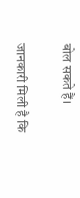बोल सकते हैं।

जानकारी मिली है कि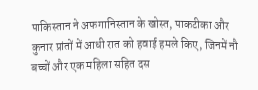पाकिस्तान ने अफगानिस्तान के खोस्त, पाकटीका और कुनार प्रांतों में आधी रात को हवाई हमले किए, जिनमें नौ बच्चों और एक महिला सहित दस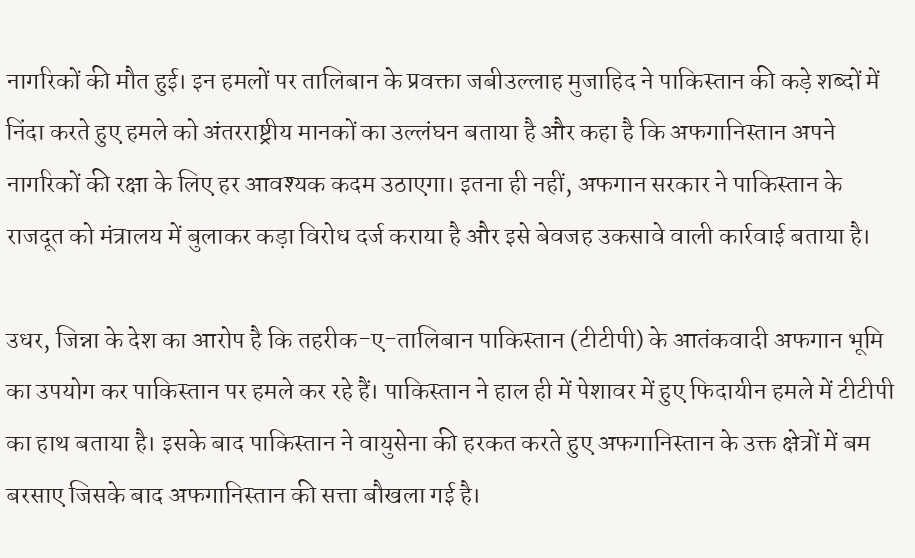नागरिकों की मौत हुई। इन हमलों पर तालिबान के प्रवक्ता जबीउल्लाह मुजाहिद ने पाकिस्तान की कड़े शब्दों में निंदा करते हुए हमले को अंतरराष्ट्रीय मानकों का उल्लंघन बताया है और कहा है कि अफगानिस्तान अपने नागरिकों की रक्षा के लिए हर आवश्यक कदम उठाएगा। इतना ही नहीं, अफगान सरकार ने पाकिस्तान के राजदूत को मंत्रालय में बुलाकर कड़ा विरोध दर्ज कराया है और इसे बेवजह उकसावे वाली कार्रवाई बताया है।

उधर, जिन्ना के देश का आरोप है कि तहरीक-ए-तालिबान पाकिस्तान (टीटीपी) के आतंकवादी अफगान भूमि का उपयोग कर पाकिस्तान पर हमले कर रहे हैं। पाकिस्तान ने हाल ही में पेशावर में हुए फिदायीन हमले में टीटीपी का हाथ बताया है। इसके बाद पाकिस्तान ने वायुसेना की हरकत करते हुए अफगानिस्तान के उक्त क्षेत्रों में बम बरसाए जिसके बाद अफगानिस्तान की सत्ता बौखला गई है।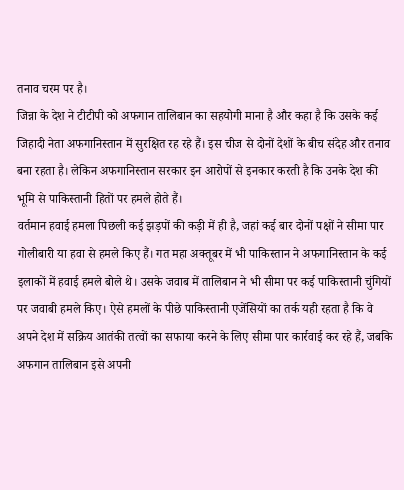तनाव चरम पर है।
जिन्ना के देश ने टीटीपी को अफगान तालिबान का सहयोगी माना है और कहा है कि उसके कई जिहादी नेता अफगानिस्तान में सुरक्षित रह रहे हैं। इस चीज से दोनों देशों के बीच संदेह और तनाव बना रहता है। लेकिन अफगानिस्तान सरकार इन आरोपों से इनकार करती है कि उनके देश की भूमि से पाकिस्तानी हितों पर हमले होते हैं।
वर्तमान हवाई हमला पिछली कई झड़पों की कड़ी में ही है, जहां कई बार दोनों पक्षों ने सीमा पार गोलीबारी या हवा से हमले किए हैं। गत महा अक्तूबर में भी पाकिस्तान ने अफगानिस्तान के कई इलाकों में हवाई हमले बोले थे। उसके जवाब में तालिबान ने भी सीमा पर कई पाकिस्तानी चुंगियों पर जवाबी हमले किए। ऐसे हमलों के पीछे पाकिस्तानी एजेंसियों का तर्क यही रहता है कि वे अपने देश में सक्रिय आतंकी तत्वों का सफाया करने के लिए सीमा पार कार्रवाई कर रहे हैं, जबकि अफगान तालिबान इसे अपनी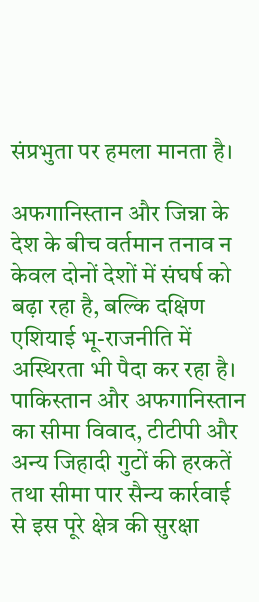संप्रभुता पर हमला मानता है।

अफगानिस्तान और जिन्ना के देश के बीच वर्तमान तनाव न केवल दोनों देशों में संघर्ष को बढ़ा रहा है, बल्कि दक्षिण एशियाई भू-राजनीति में अस्थिरता भी पैदा कर रहा है। पाकिस्तान और अफगानिस्तान का सीमा विवाद, टीटीपी और अन्य जिहादी गुटों की हरकतें तथा सीमा पार सैन्य कार्रवाई से इस पूरे क्षेत्र की सुरक्षा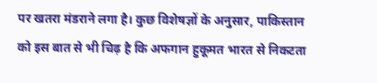पर खतरा मंडराने लगा है। कुछ विशेषज्ञों के अनुसार, पाकिस्तान को इस बात से भी चिढ़ है कि अफगान हुकूमत भारत से निकटता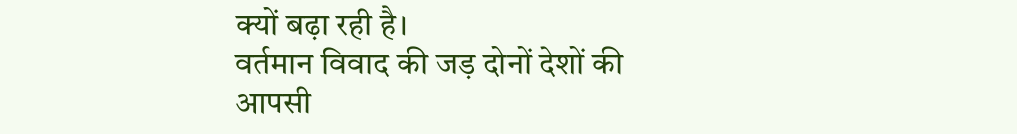क्यों बढ़ा रही है।
वर्तमान विवाद की जड़ दोनों देशों की आपसी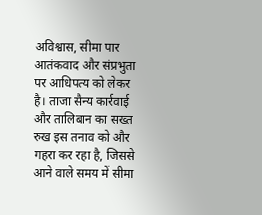अविश्वास, सीमा पार आतंकवाद और संप्रभुता पर आधिपत्य को लेकर है। ताजा सैन्य कार्रवाई और तालिबान का सख्त रुख इस तनाव को और गहरा कर रहा है, जिससे आने वाले समय में सीमा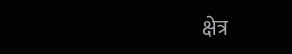क्षेत्र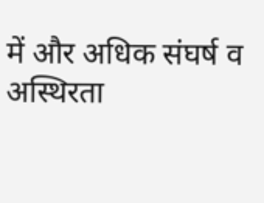में और अधिक संघर्ष व अस्थिरता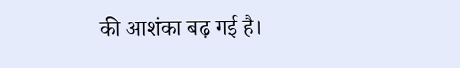की आशंका बढ़ गई है।